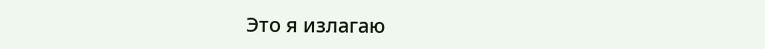Это я излагаю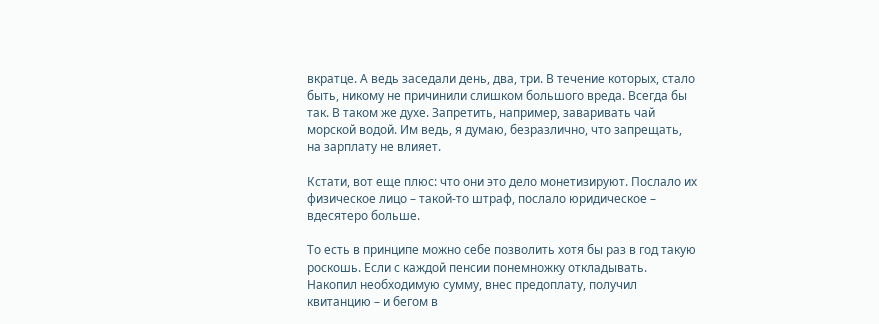вкратце. А ведь заседали день, два, три. В течение которых, стало быть, никому не причинили слишком большого вреда. Всегда бы так. В таком же духе. Запретить, например, заваривать чай морской водой. Им ведь, я думаю, безразлично, что запрещать, на зарплату не влияет.

Кстати, вот еще плюс: что они это дело монетизируют. Послало их физическое лицо – такой-то штраф, послало юридическое – вдесятеро больше.

То есть в принципе можно себе позволить хотя бы раз в год такую роскошь. Если с каждой пенсии понемножку откладывать. Накопил необходимую сумму, внес предоплату, получил квитанцию – и бегом в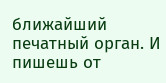ближайший печатный орган. И пишешь от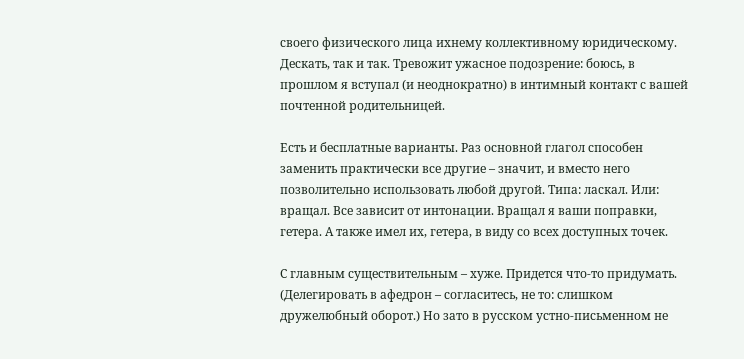своего физического лица ихнему коллективному юридическому. Дескать, так и так. Тревожит ужасное подозрение: боюсь, в прошлом я вступал (и неоднократно) в интимный контакт с вашей почтенной родительницей.

Есть и бесплатные варианты. Раз основной глагол способен заменить практически все другие – значит, и вместо него позволительно использовать любой другой. Типа: ласкал. Или: вращал. Все зависит от интонации. Вращал я ваши поправки, гетера. А также имел их, гетера, в виду со всех доступных точек.

С главным существительным – хуже. Придется что-то придумать. (Делегировать в афедрон – согласитесь, не то: слишком дружелюбный оборот.) Но зато в русском устно-письменном не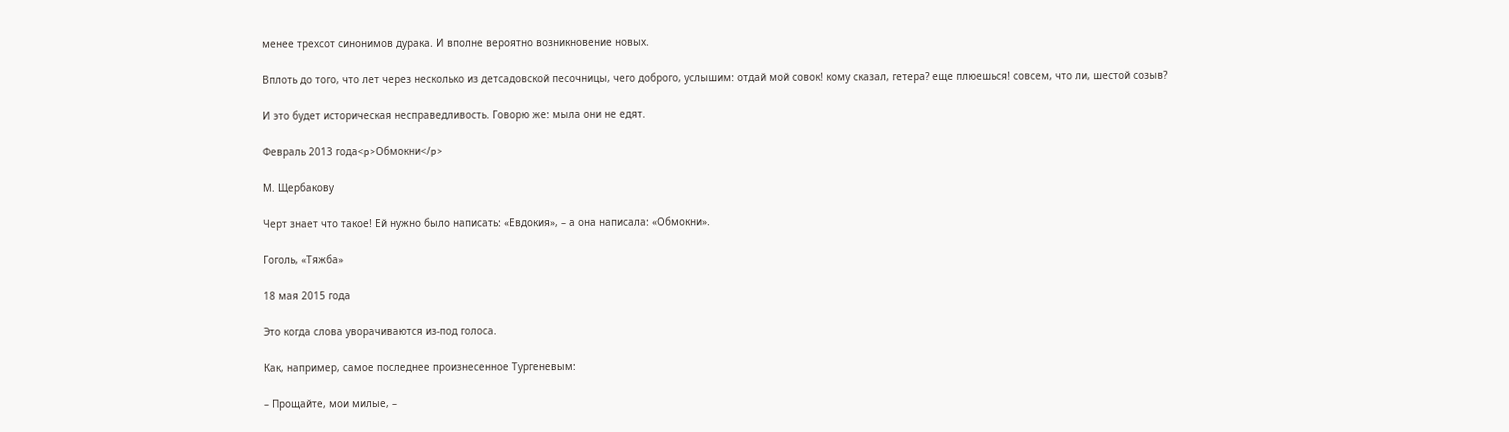менее трехсот синонимов дурака. И вполне вероятно возникновение новых.

Вплоть до того, что лет через несколько из детсадовской песочницы, чего доброго, услышим: отдай мой совок! кому сказал, гетера? еще плюешься! совсем, что ли, шестой созыв?

И это будет историческая несправедливость. Говорю же: мыла они не едят.

Февраль 2013 года<p>Oбмокни</p>

М. Щербакову

Черт знает что такое! Ей нужно было написать: «Евдокия», – а она написала: «Обмокни».

Гоголь, «Тяжба»

18 мая 2015 года

Это когда слова уворачиваются из-под голоса.

Как, например, самое последнее произнесенное Тургеневым:

– Прощайте, мои милые, –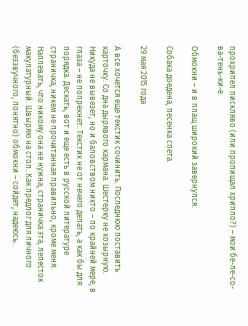прохрипел пискляво (или пропищал хрипло?) – мои бе-ле-со-ва-тень-ки-е.

Обмокни – и в плащ широкий завернулся.

Собака доедена, песенка спета.

29 мая 2015 года

А все хочется еще текстик сочинить. Последнюю поставить карточку. Со дна дырявого кармана. Шестерку не козырную. Никуда не вывезет, но и баловством никто – по крайней мере, в глаза – не попрекнет. Текстик не от нечего делать, а как бы для порядка. Дескать, вот и еще есть в русской литературе страничка, никем не прочитанная правильно, кроме меня. Наплевать, что никому она не нужна, страничка эта, лепесток макулатурный. Швыряю на стол. Как предлог для личного (беззвучного, понятно) обмокни – сойдет, надеюсь.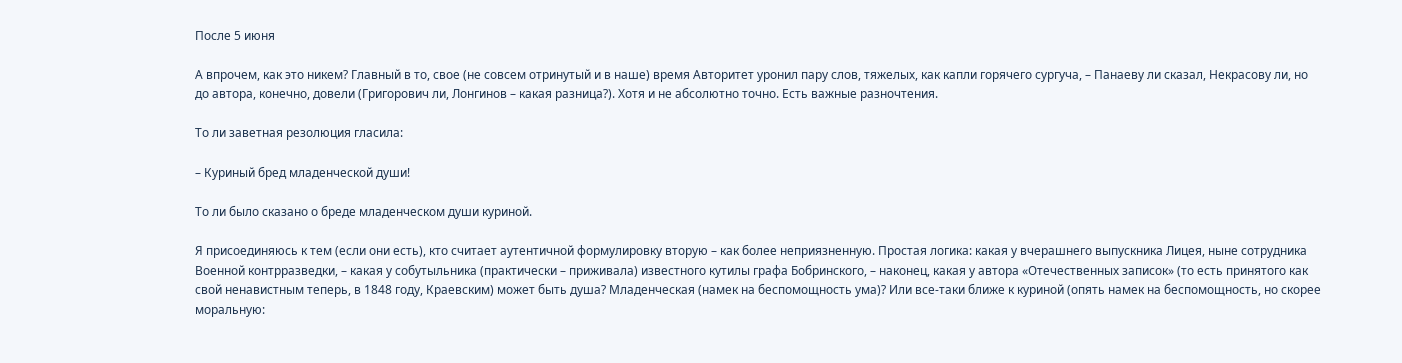После 5 июня

А впрочем, как это никем? Главный в то, свое (не совсем отринутый и в наше) время Авторитет уронил пару слов, тяжелых, как капли горячего сургуча, – Панаеву ли сказал, Некрасову ли, но до автора, конечно, довели (Григорович ли, Лонгинов – какая разница?). Хотя и не абсолютно точно. Есть важные разночтения.

То ли заветная резолюция гласила:

– Куриный бред младенческой души!

То ли было сказано о бреде младенческом души куриной.

Я присоединяюсь к тем (если они есть), кто считает аутентичной формулировку вторую – как более неприязненную. Простая логика: какая у вчерашнего выпускника Лицея, ныне сотрудника Военной контрразведки, – какая у собутыльника (практически – приживала) известного кутилы графа Бобринского, – наконец, какая у автора «Отечественных записок» (то есть принятого как свой ненавистным теперь, в 1848 году, Краевским) может быть душа? Младенческая (намек на беспомощность ума)? Или все-таки ближе к куриной (опять намек на беспомощность, но скорее моральную: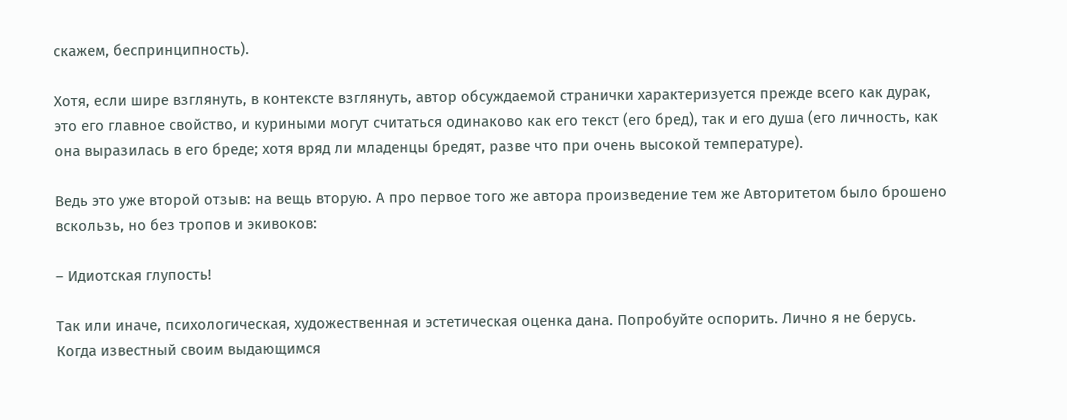скажем, беспринципность).

Хотя, если шире взглянуть, в контексте взглянуть, автор обсуждаемой странички характеризуется прежде всего как дурак, это его главное свойство, и куриными могут считаться одинаково как его текст (его бред), так и его душа (его личность, как она выразилась в его бреде; хотя вряд ли младенцы бредят, разве что при очень высокой температуре).

Ведь это уже второй отзыв: на вещь вторую. А про первое того же автора произведение тем же Авторитетом было брошено вскользь, но без тропов и экивоков:

– Идиотская глупость!

Так или иначе, психологическая, художественная и эстетическая оценка дана. Попробуйте оспорить. Лично я не берусь. Когда известный своим выдающимся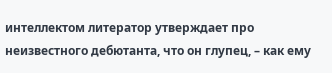интеллектом литератор утверждает про неизвестного дебютанта, что он глупец, – как ему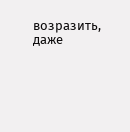возразить, даже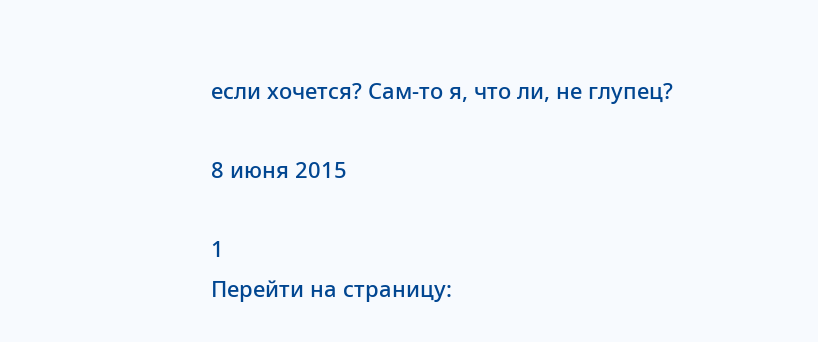если хочется? Сам-то я, что ли, не глупец?

8 июня 2015

1
Перейти на страницу: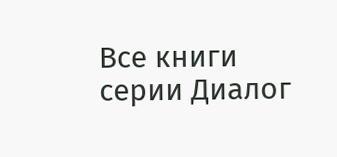Все книги серии Диалог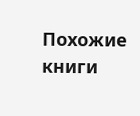Похожие книги